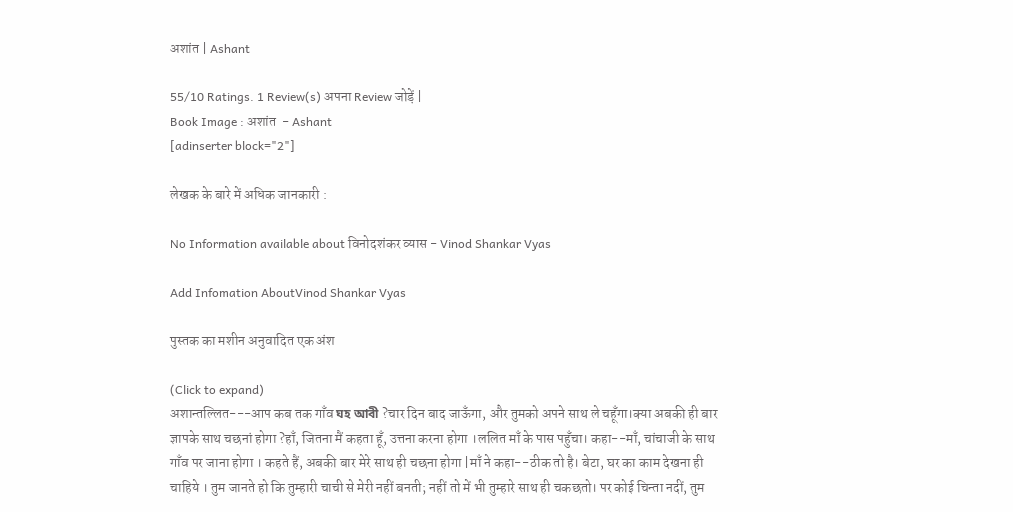अशांत | Ashant

55/10 Ratings. 1 Review(s) अपना Review जोड़ें |
Book Image : अशांत  - Ashant
[adinserter block="2"]

लेखक के बारे में अधिक जानकारी :

No Information available about विनोदशंकर व्यास - Vinod Shankar Vyas

Add Infomation AboutVinod Shankar Vyas

पुस्तक का मशीन अनुवादित एक अंश

(Click to expand)
अशान्तल्लित---आप कब तक गाँव ঘহ আবী ?चार दिन बाद जाऊँगा, और तुमको अपने साथ ले चहूँगा।क्या अबकी ही बार ज्ञापके साथ चछनां होगा ?हाँ, जितना मैं कहता हूँ, उत्तना करना होगा ।ललित माँ के पास पहुँचा। कहा--माँ, चांचाजी के साथ गाँव पर जाना होगा । कहते हैं, अबकी बार मेरे साथ ही चछना होगा |माँ ने कहा--ठीक तो है। बेटा, घर का काम देखना ही चाहिये । तुम जानते हो कि तुम्हारी चाची से मेरी नहीं बनती; नहीं तो में भी तुम्हारे साथ ही चकछतो। पर कोई चिन्ता नदीं, तुम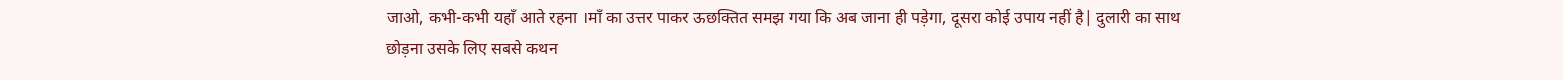जाओ, कभी-कभी यहाँ आते रहना ।माँ का उत्तर पाकर ऊछक्तित समझ गया कि अब जाना ही पड़ेगा, दूसरा कोई उपाय नहीं है| दुलारी का साथ छोड़ना उसके लिए सबसे कथन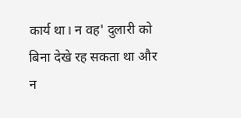कार्य था। न वह' दुलारी को बिना देखे रह सकता था और न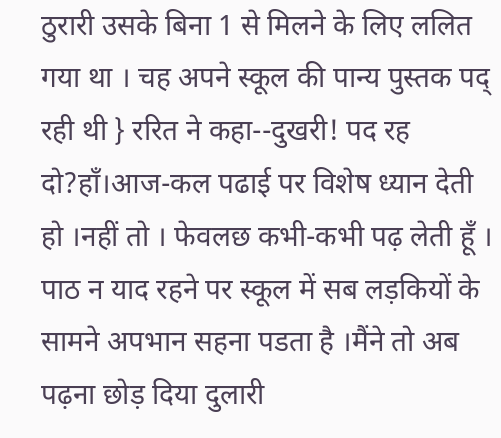ठुरारी उसके बिना 1 से मिलने के लिए ललित गया था । चह अपने स्कूल की पान्य पुस्तक पद्‌ रही थी } ररित ने कहा--दुखरी! पद रह दो?हाँ।आज-कल पढाई पर विशेष ध्यान देती हो ।नहीं तो । फेवलछ कभी-कभी पढ़ लेती हूँ । पाठ न याद रहने पर स्कूल में सब लड़कियों के सामने अपभान सहना पडता है ।मैंने तो अब पढ़ना छोड़ दिया दुलारी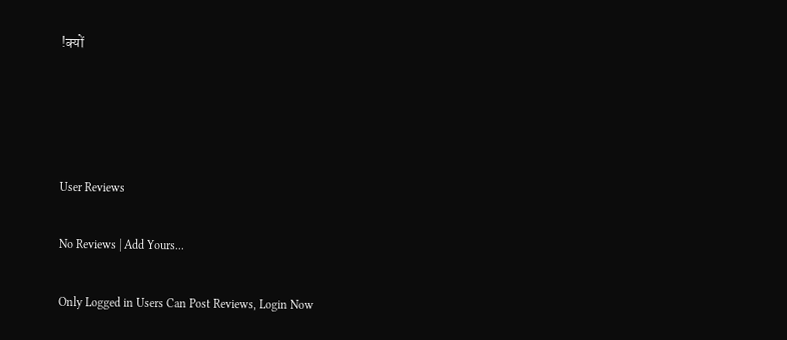!क्यों




User Reviews

No Reviews | Add Yours...

Only Logged in Users Can Post Reviews, Login Now